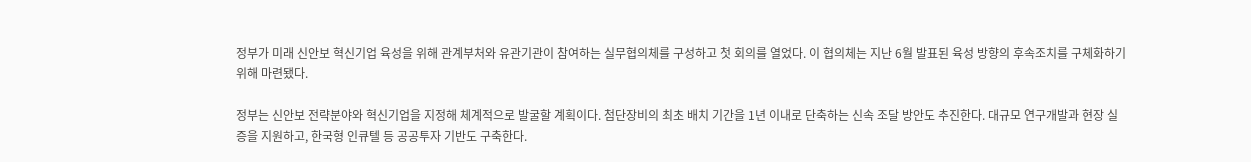정부가 미래 신안보 혁신기업 육성을 위해 관계부처와 유관기관이 참여하는 실무협의체를 구성하고 첫 회의를 열었다. 이 협의체는 지난 6월 발표된 육성 방향의 후속조치를 구체화하기 위해 마련됐다.

정부는 신안보 전략분야와 혁신기업을 지정해 체계적으로 발굴할 계획이다. 첨단장비의 최초 배치 기간을 1년 이내로 단축하는 신속 조달 방안도 추진한다. 대규모 연구개발과 현장 실증을 지원하고, 한국형 인큐텔 등 공공투자 기반도 구축한다.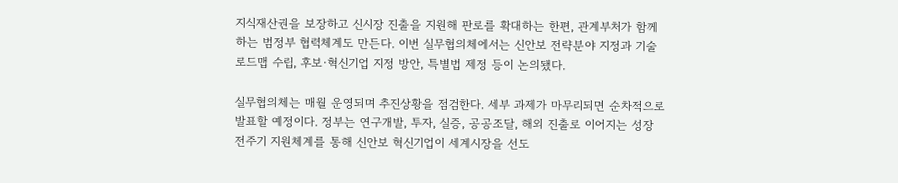지식재산권을 보장하고 신시장 진출을 지원해 판로를 확대하는 한편, 관계부처가 함께하는 범정부 협력체계도 만든다. 이번 실무협의체에서는 신안보 전략분야 지정과 기술 로드맵 수립, 후보·혁신기업 지정 방안, 특별법 제정 등이 논의됐다.

실무협의체는 매월 운영되며 추진상황을 점검한다. 세부 과제가 마무리되면 순차적으로 발표할 예정이다. 정부는 연구개발, 투자, 실증, 공공조달, 해외 진출로 이어지는 성장 전주기 지원체계를 통해 신안보 혁신기업이 세계시장을 선도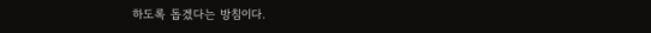하도록 돕겠다는 방침이다.